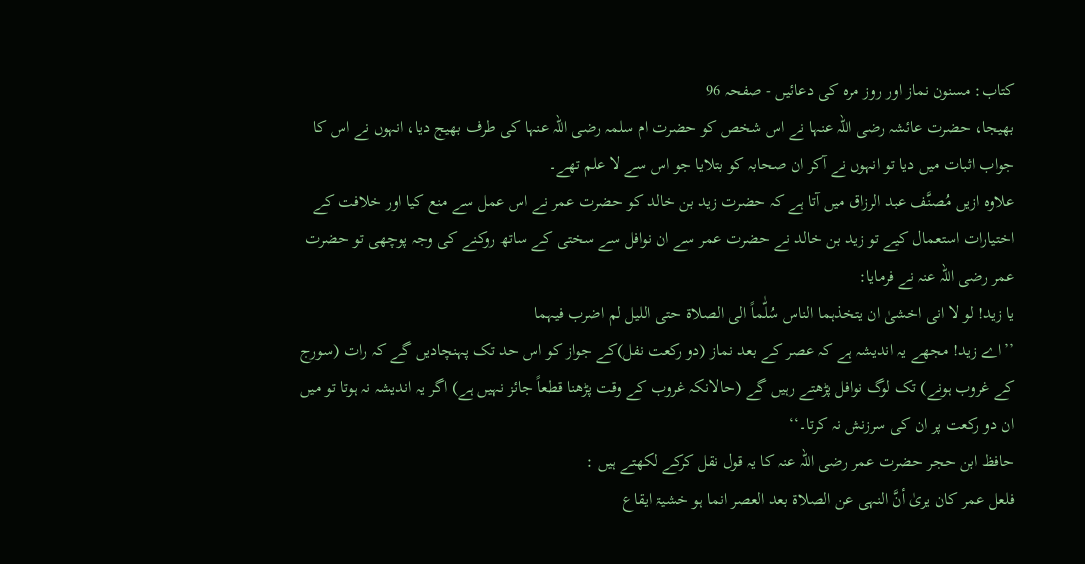کتاب: مسنون نماز اور روز مرہ کی دعائیں - صفحہ 96
بھیجا، حضرت عائشہ رضی اللہ عنہا نے اس شخص کو حضرت ام سلمہ رضی اللہ عنہا کی طرف بھیج دیا، انہوں نے اس کا جواب اثبات میں دیا تو انہوں نے آکر ان صحابہ کو بتلایا جو اس سے لا علم تھے۔
علاوہ ازیں مُصنَّف عبد الرزاق میں آتا ہے کہ حضرت زید بن خالد کو حضرت عمر نے اس عمل سے منع کیا اور خلافت کے اختیارات استعمال کیے تو زید بن خالد نے حضرت عمر سے ان نوافل سے سختی کے ساتھ روکنے کی وجہ پوچھی تو حضرت عمر رضی اللہ عنہ نے فرمایا:
یا زید! لو لا انی اخشیٰ ان یتخذہما الناس سُلّٰماً الی الصلاۃ حتی اللیل لم اضرب فیہما
’’اے زید! مجھے یہ اندیشہ ہے کہ عصر کے بعد نماز (دو رکعت نفل)کے جواز کو اس حد تک پہنچادیں گے کہ رات (سورج کے غروب ہونے) تک لوگ نوافل پڑھتے رہیں گے (حالانکہ غروب کے وقت پڑھنا قطعاً جائز نہیں ہے) اگر یہ اندیشہ نہ ہوتا تو میں ان دو رکعت پر ان کی سرزنش نہ کرتا۔‘‘
حافظ ابن حجر حضرت عمر رضی اللہ عنہ کا یہ قول نقل کرکے لکھتے ہیں :
فلعل عمر کان یریٰ أنَّ النہی عن الصلاۃ بعد العصر انما ہو خشیۃ ایقاع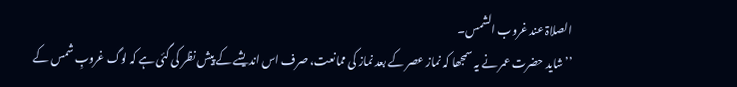الصلاۃ عند غروب الشمس۔
’’شاید حضرت عمر نے یہ سمجھا کہ نماز عصر کے بعد نماز کی ممانعت، صرف اس اندیشے کے پیش نظر کی گئی ہے کہ لوگ غروبِ شمس کے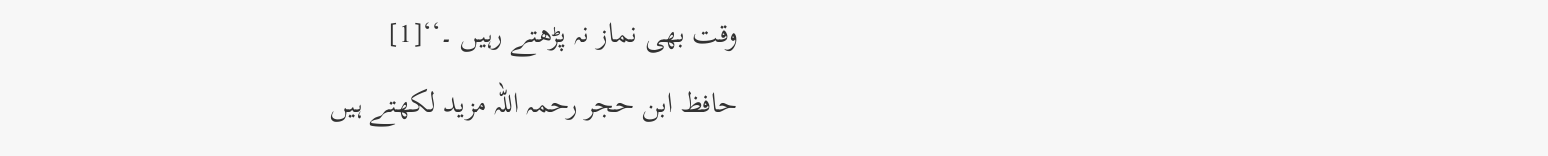وقت بھی نماز نہ پڑھتے رہیں ۔‘‘[1]
حافظ ابن حجر رحمہ اللہ مزید لکھتے ہیں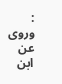:
وروی عن ابن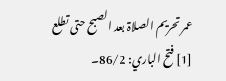عمر تحریم الصلاۃ بعد الصبح حتی تطلع
[1] فتح الباري: 86/2۔